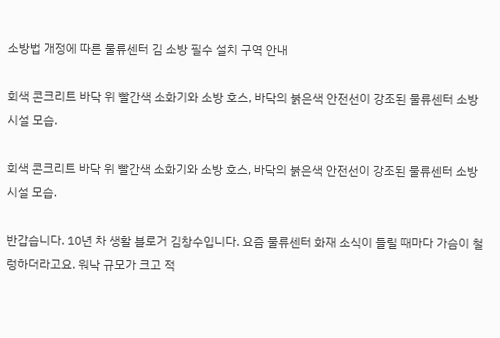소방법 개정에 따른 물류센터 김 소방 필수 설치 구역 안내

회색 콘크리트 바닥 위 빨간색 소화기와 소방 호스, 바닥의 붉은색 안전선이 강조된 물류센터 소방 시설 모습.

회색 콘크리트 바닥 위 빨간색 소화기와 소방 호스, 바닥의 붉은색 안전선이 강조된 물류센터 소방 시설 모습.

반갑습니다. 10년 차 생활 블로거 김창수입니다. 요즘 물류센터 화재 소식이 들릴 때마다 가슴이 철렁하더라고요. 워낙 규모가 크고 적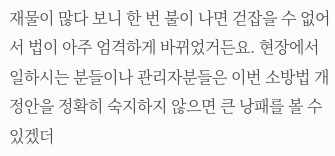재물이 많다 보니 한 번 불이 나면 걷잡을 수 없어서 법이 아주 엄격하게 바뀌었거든요. 현장에서 일하시는 분들이나 관리자분들은 이번 소방법 개정안을 정확히 숙지하지 않으면 큰 낭패를 볼 수 있겠더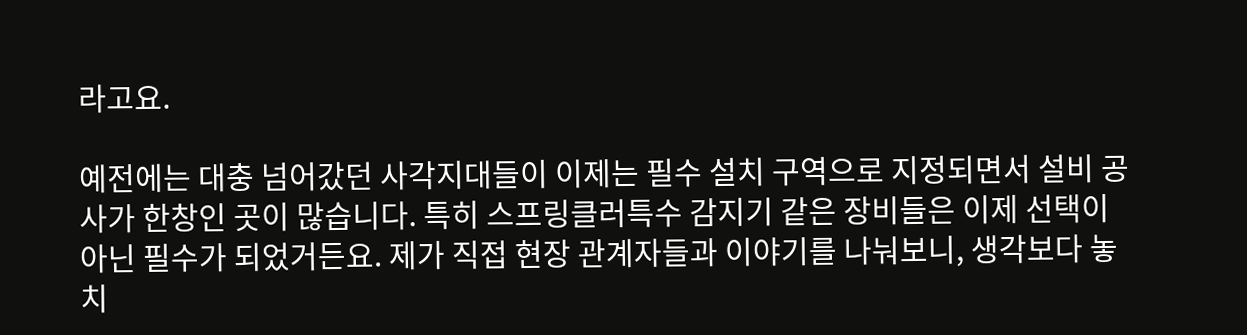라고요.

예전에는 대충 넘어갔던 사각지대들이 이제는 필수 설치 구역으로 지정되면서 설비 공사가 한창인 곳이 많습니다. 특히 스프링클러특수 감지기 같은 장비들은 이제 선택이 아닌 필수가 되었거든요. 제가 직접 현장 관계자들과 이야기를 나눠보니, 생각보다 놓치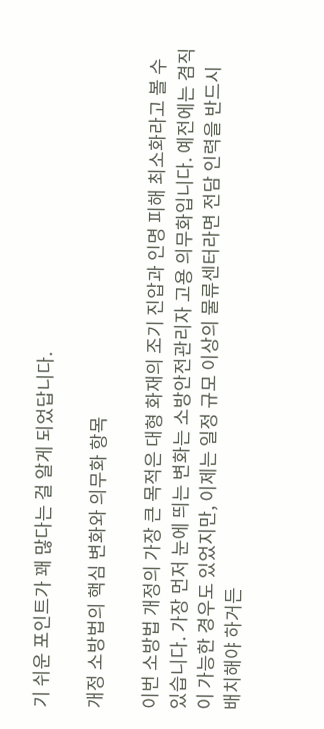기 쉬운 포인트가 꽤 많다는 걸 알게 되었답니다.

개정 소방법의 핵심 변화와 의무화 항목

이번 소방법 개정의 가장 큰 목적은 대형 화재의 조기 진압과 인명 피해 최소화라고 볼 수 있습니다. 가장 먼저 눈에 띄는 변화는 소방안전관리자 고용 의무화입니다. 예전에는 겸직이 가능한 경우도 있었지만, 이제는 일정 규모 이상의 물류센터라면 전담 인력을 반드시 배치해야 하거든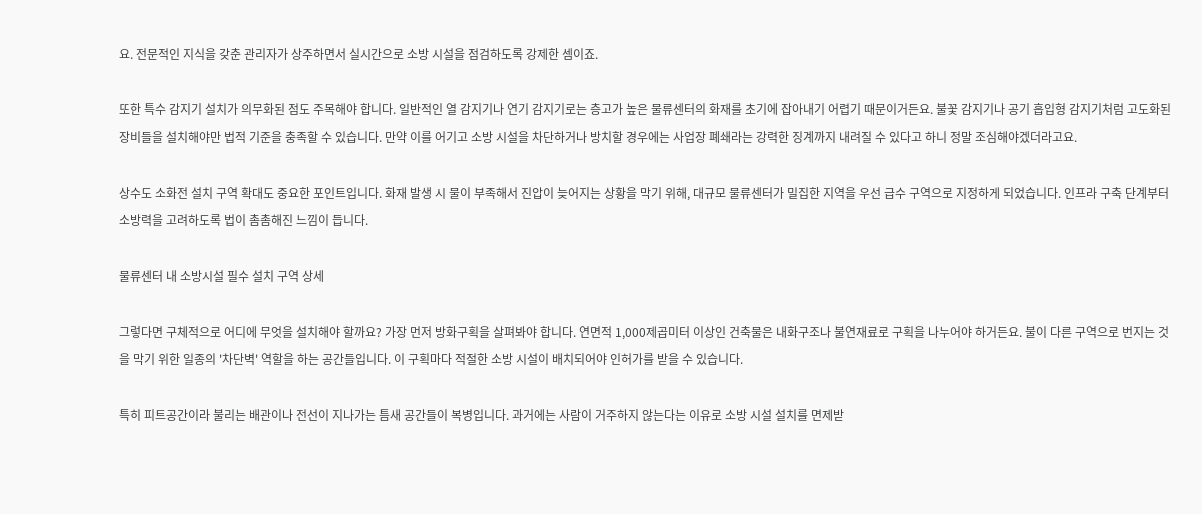요. 전문적인 지식을 갖춘 관리자가 상주하면서 실시간으로 소방 시설을 점검하도록 강제한 셈이죠.

또한 특수 감지기 설치가 의무화된 점도 주목해야 합니다. 일반적인 열 감지기나 연기 감지기로는 층고가 높은 물류센터의 화재를 초기에 잡아내기 어렵기 때문이거든요. 불꽃 감지기나 공기 흡입형 감지기처럼 고도화된 장비들을 설치해야만 법적 기준을 충족할 수 있습니다. 만약 이를 어기고 소방 시설을 차단하거나 방치할 경우에는 사업장 폐쇄라는 강력한 징계까지 내려질 수 있다고 하니 정말 조심해야겠더라고요.

상수도 소화전 설치 구역 확대도 중요한 포인트입니다. 화재 발생 시 물이 부족해서 진압이 늦어지는 상황을 막기 위해, 대규모 물류센터가 밀집한 지역을 우선 급수 구역으로 지정하게 되었습니다. 인프라 구축 단계부터 소방력을 고려하도록 법이 촘촘해진 느낌이 듭니다.

물류센터 내 소방시설 필수 설치 구역 상세

그렇다면 구체적으로 어디에 무엇을 설치해야 할까요? 가장 먼저 방화구획을 살펴봐야 합니다. 연면적 1,000제곱미터 이상인 건축물은 내화구조나 불연재료로 구획을 나누어야 하거든요. 불이 다른 구역으로 번지는 것을 막기 위한 일종의 '차단벽' 역할을 하는 공간들입니다. 이 구획마다 적절한 소방 시설이 배치되어야 인허가를 받을 수 있습니다.

특히 피트공간이라 불리는 배관이나 전선이 지나가는 틈새 공간들이 복병입니다. 과거에는 사람이 거주하지 않는다는 이유로 소방 시설 설치를 면제받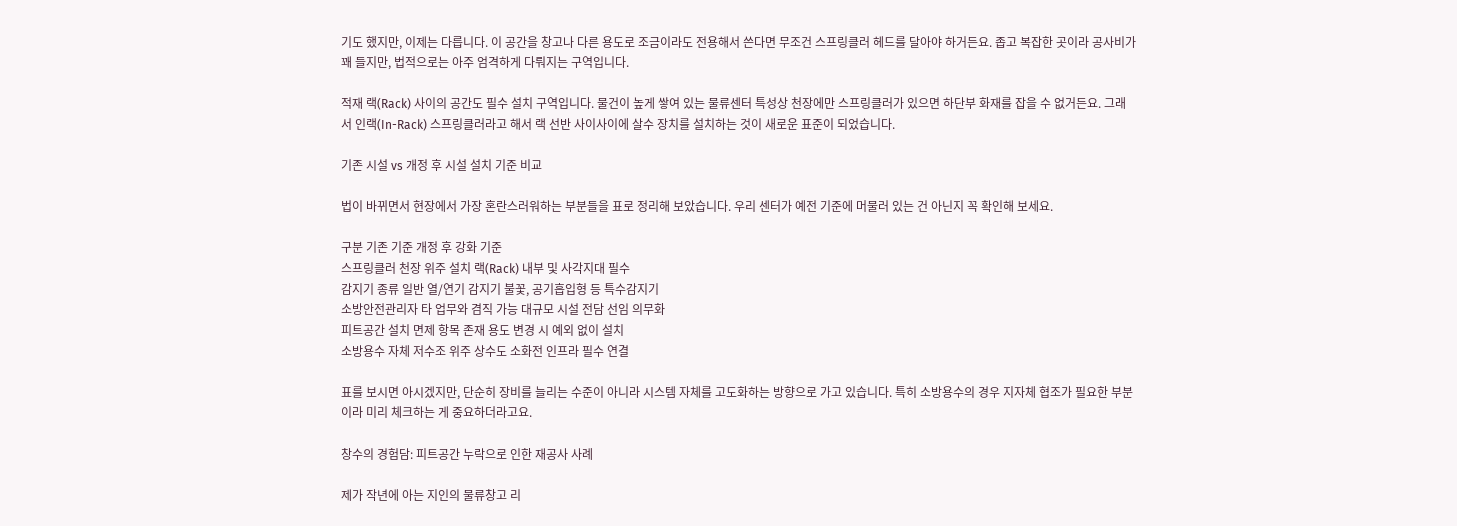기도 했지만, 이제는 다릅니다. 이 공간을 창고나 다른 용도로 조금이라도 전용해서 쓴다면 무조건 스프링클러 헤드를 달아야 하거든요. 좁고 복잡한 곳이라 공사비가 꽤 들지만, 법적으로는 아주 엄격하게 다뤄지는 구역입니다.

적재 랙(Rack) 사이의 공간도 필수 설치 구역입니다. 물건이 높게 쌓여 있는 물류센터 특성상 천장에만 스프링클러가 있으면 하단부 화재를 잡을 수 없거든요. 그래서 인랙(In-Rack) 스프링클러라고 해서 랙 선반 사이사이에 살수 장치를 설치하는 것이 새로운 표준이 되었습니다.

기존 시설 vs 개정 후 시설 설치 기준 비교

법이 바뀌면서 현장에서 가장 혼란스러워하는 부분들을 표로 정리해 보았습니다. 우리 센터가 예전 기준에 머물러 있는 건 아닌지 꼭 확인해 보세요.

구분 기존 기준 개정 후 강화 기준
스프링클러 천장 위주 설치 랙(Rack) 내부 및 사각지대 필수
감지기 종류 일반 열/연기 감지기 불꽃, 공기흡입형 등 특수감지기
소방안전관리자 타 업무와 겸직 가능 대규모 시설 전담 선임 의무화
피트공간 설치 면제 항목 존재 용도 변경 시 예외 없이 설치
소방용수 자체 저수조 위주 상수도 소화전 인프라 필수 연결

표를 보시면 아시겠지만, 단순히 장비를 늘리는 수준이 아니라 시스템 자체를 고도화하는 방향으로 가고 있습니다. 특히 소방용수의 경우 지자체 협조가 필요한 부분이라 미리 체크하는 게 중요하더라고요.

창수의 경험담: 피트공간 누락으로 인한 재공사 사례

제가 작년에 아는 지인의 물류창고 리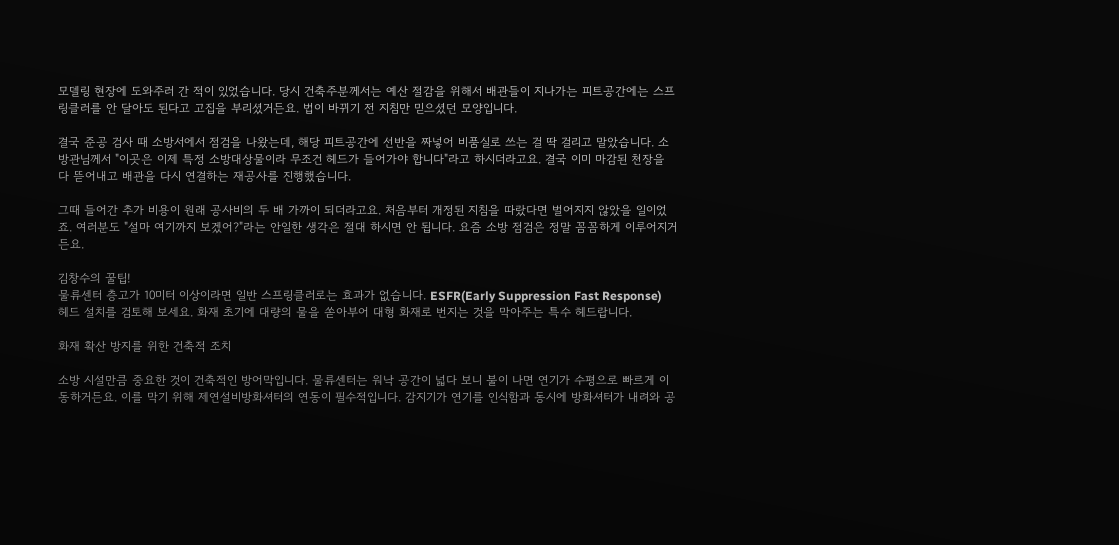모델링 현장에 도와주러 간 적이 있었습니다. 당시 건축주분께서는 예산 절감을 위해서 배관들이 지나가는 피트공간에는 스프링클러를 안 달아도 된다고 고집을 부리셨거든요. 법이 바뀌기 전 지침만 믿으셨던 모양입니다.

결국 준공 검사 때 소방서에서 점검을 나왔는데, 해당 피트공간에 선반을 짜넣어 비품실로 쓰는 걸 딱 걸리고 말았습니다. 소방관님께서 "이곳은 이제 특정 소방대상물이라 무조건 헤드가 들어가야 합니다"라고 하시더라고요. 결국 이미 마감된 천장을 다 뜯어내고 배관을 다시 연결하는 재공사를 진행했습니다.

그때 들어간 추가 비용이 원래 공사비의 두 배 가까이 되더라고요. 처음부터 개정된 지침을 따랐다면 벌어지지 않았을 일이었죠. 여러분도 "설마 여기까지 보겠어?"라는 안일한 생각은 절대 하시면 안 됩니다. 요즘 소방 점검은 정말 꼼꼼하게 이루어지거든요.

김창수의 꿀팁!
물류센터 층고가 10미터 이상이라면 일반 스프링클러로는 효과가 없습니다. ESFR(Early Suppression Fast Response) 헤드 설치를 검토해 보세요. 화재 초기에 대량의 물을 쏟아부어 대형 화재로 번지는 것을 막아주는 특수 헤드랍니다.

화재 확산 방지를 위한 건축적 조치

소방 시설만큼 중요한 것이 건축적인 방어막입니다. 물류센터는 워낙 공간이 넓다 보니 불이 나면 연기가 수평으로 빠르게 이동하거든요. 이를 막기 위해 제연설비방화셔터의 연동이 필수적입니다. 감지기가 연기를 인식함과 동시에 방화셔터가 내려와 공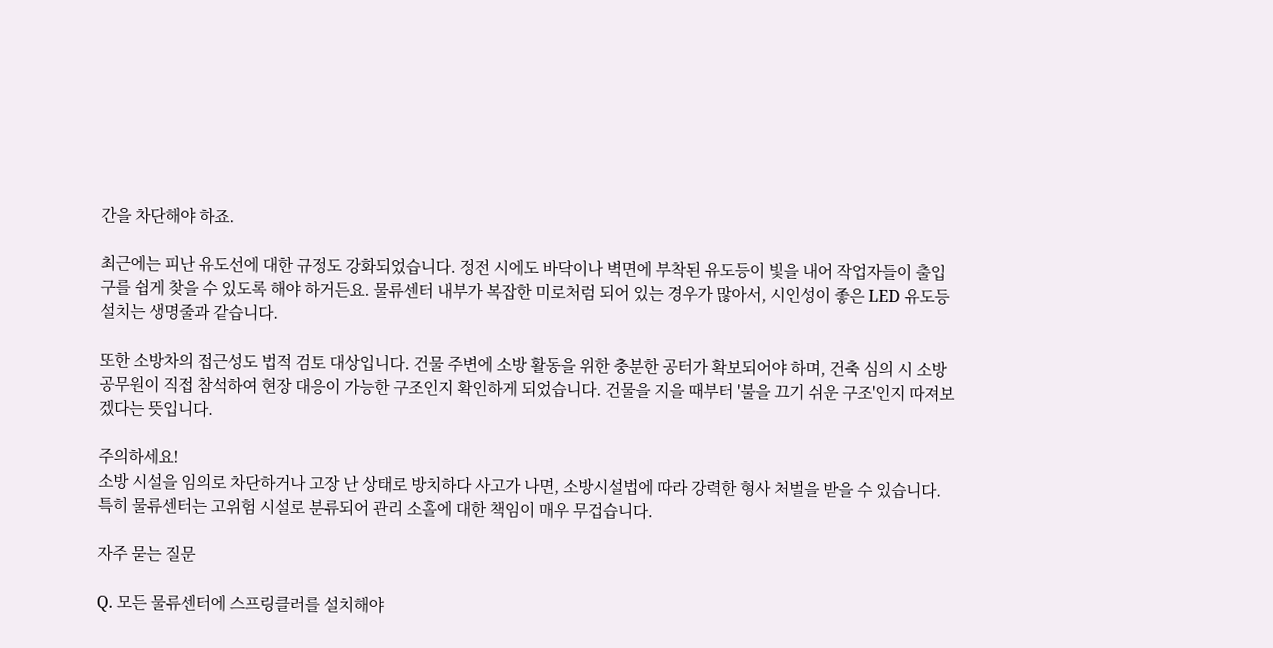간을 차단해야 하죠.

최근에는 피난 유도선에 대한 규정도 강화되었습니다. 정전 시에도 바닥이나 벽면에 부착된 유도등이 빛을 내어 작업자들이 출입구를 쉽게 찾을 수 있도록 해야 하거든요. 물류센터 내부가 복잡한 미로처럼 되어 있는 경우가 많아서, 시인성이 좋은 LED 유도등 설치는 생명줄과 같습니다.

또한 소방차의 접근성도 법적 검토 대상입니다. 건물 주변에 소방 활동을 위한 충분한 공터가 확보되어야 하며, 건축 심의 시 소방공무원이 직접 참석하여 현장 대응이 가능한 구조인지 확인하게 되었습니다. 건물을 지을 때부터 '불을 끄기 쉬운 구조'인지 따져보겠다는 뜻입니다.

주의하세요!
소방 시설을 임의로 차단하거나 고장 난 상태로 방치하다 사고가 나면, 소방시설법에 따라 강력한 형사 처벌을 받을 수 있습니다. 특히 물류센터는 고위험 시설로 분류되어 관리 소홀에 대한 책임이 매우 무겁습니다.

자주 묻는 질문

Q. 모든 물류센터에 스프링클러를 설치해야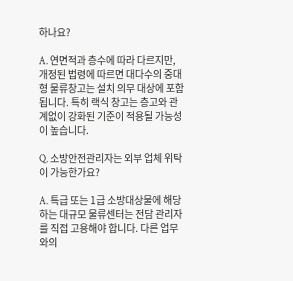하나요?

A. 연면적과 층수에 따라 다르지만, 개정된 법령에 따르면 대다수의 중대형 물류창고는 설치 의무 대상에 포함됩니다. 특히 랙식 창고는 층고와 관계없이 강화된 기준이 적용될 가능성이 높습니다.

Q. 소방안전관리자는 외부 업체 위탁이 가능한가요?

A. 특급 또는 1급 소방대상물에 해당하는 대규모 물류센터는 전담 관리자를 직접 고용해야 합니다. 다른 업무와의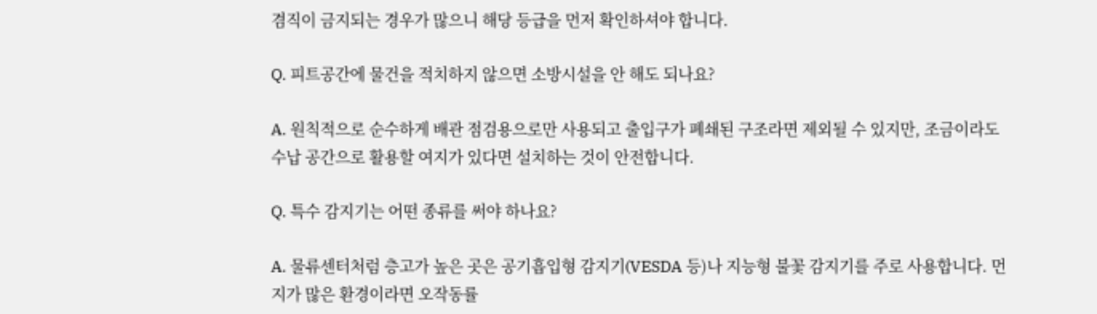겸직이 금지되는 경우가 많으니 해당 등급을 먼저 확인하셔야 합니다.

Q. 피트공간에 물건을 적치하지 않으면 소방시설을 안 해도 되나요?

A. 원칙적으로 순수하게 배관 점검용으로만 사용되고 출입구가 폐쇄된 구조라면 제외될 수 있지만, 조금이라도 수납 공간으로 활용할 여지가 있다면 설치하는 것이 안전합니다.

Q. 특수 감지기는 어떤 종류를 써야 하나요?

A. 물류센터처럼 층고가 높은 곳은 공기흡입형 감지기(VESDA 등)나 지능형 불꽃 감지기를 주로 사용합니다. 먼지가 많은 환경이라면 오작동률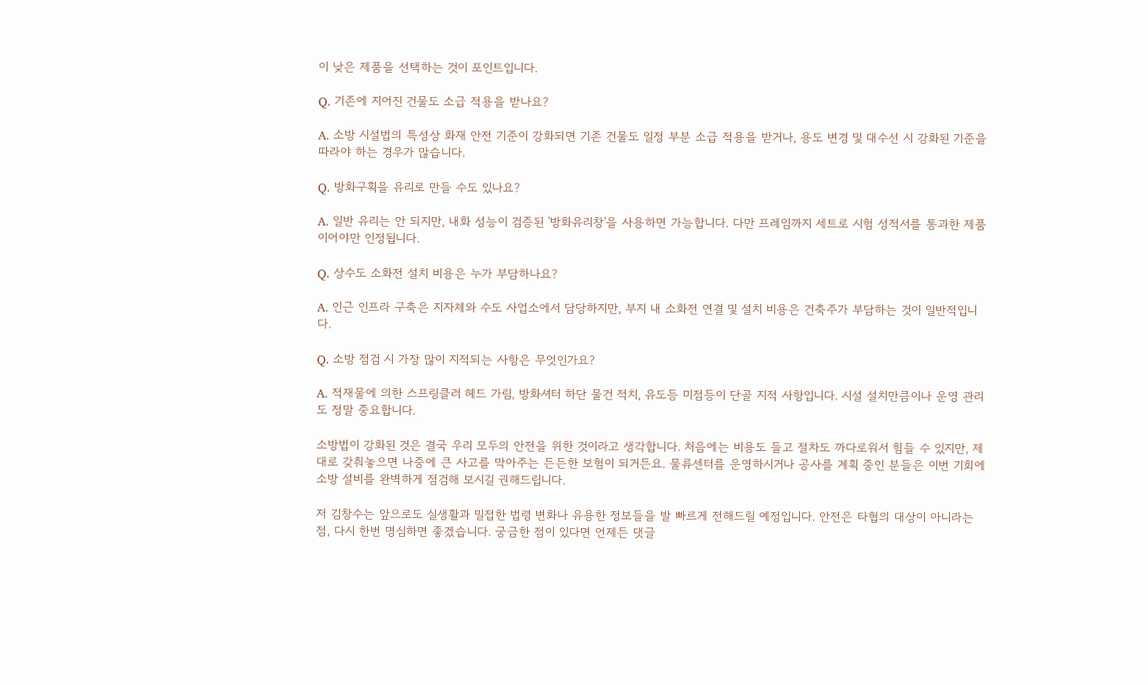이 낮은 제품을 선택하는 것이 포인트입니다.

Q. 기존에 지어진 건물도 소급 적용을 받나요?

A. 소방 시설법의 특성상 화재 안전 기준이 강화되면 기존 건물도 일정 부분 소급 적용을 받거나, 용도 변경 및 대수선 시 강화된 기준을 따라야 하는 경우가 많습니다.

Q. 방화구획을 유리로 만들 수도 있나요?

A. 일반 유리는 안 되지만, 내화 성능이 검증된 '방화유리창'을 사용하면 가능합니다. 다만 프레임까지 세트로 시험 성적서를 통과한 제품이어야만 인정됩니다.

Q. 상수도 소화전 설치 비용은 누가 부담하나요?

A. 인근 인프라 구축은 지자체와 수도 사업소에서 담당하지만, 부지 내 소화전 연결 및 설치 비용은 건축주가 부담하는 것이 일반적입니다.

Q. 소방 점검 시 가장 많이 지적되는 사항은 무엇인가요?

A. 적재물에 의한 스프링클러 헤드 가림, 방화셔터 하단 물건 적치, 유도등 미점등이 단골 지적 사항입니다. 시설 설치만큼이나 운영 관리도 정말 중요합니다.

소방법이 강화된 것은 결국 우리 모두의 안전을 위한 것이라고 생각합니다. 처음에는 비용도 들고 절차도 까다로워서 힘들 수 있지만, 제대로 갖춰놓으면 나중에 큰 사고를 막아주는 든든한 보험이 되거든요. 물류센터를 운영하시거나 공사를 계획 중인 분들은 이번 기회에 소방 설비를 완벽하게 점검해 보시길 권해드립니다.

저 김창수는 앞으로도 실생활과 밀접한 법령 변화나 유용한 정보들을 발 빠르게 전해드릴 예정입니다. 안전은 타협의 대상이 아니라는 점, 다시 한번 명심하면 좋겠습니다. 궁금한 점이 있다면 언제든 댓글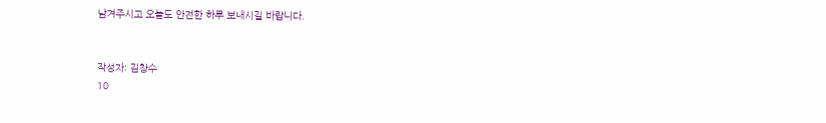남겨주시고 오늘도 안전한 하루 보내시길 바랍니다.


작성자: 김창수
10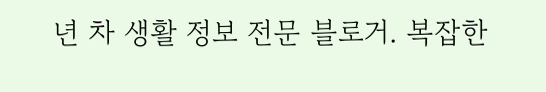년 차 생활 정보 전문 블로거. 복잡한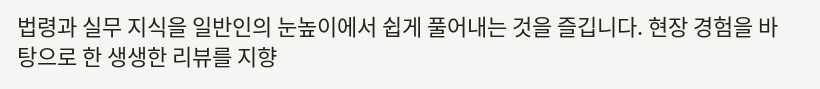법령과 실무 지식을 일반인의 눈높이에서 쉽게 풀어내는 것을 즐깁니다. 현장 경험을 바탕으로 한 생생한 리뷰를 지향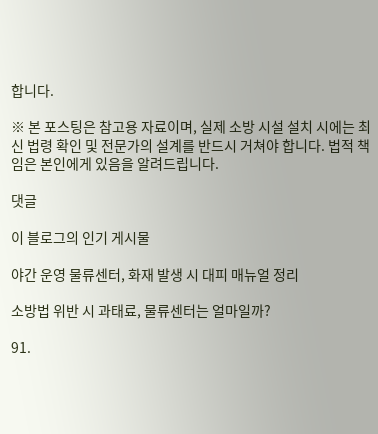합니다.

※ 본 포스팅은 참고용 자료이며, 실제 소방 시설 설치 시에는 최신 법령 확인 및 전문가의 설계를 반드시 거쳐야 합니다. 법적 책임은 본인에게 있음을 알려드립니다.

댓글

이 블로그의 인기 게시물

야간 운영 물류센터, 화재 발생 시 대피 매뉴얼 정리

소방법 위반 시 과태료, 물류센터는 얼마일까?

91.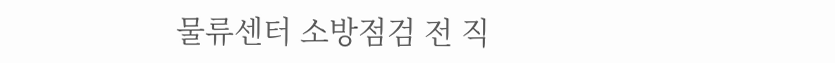물류센터 소방점검 전 직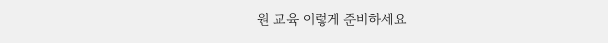원 교육 이렇게 준비하세요